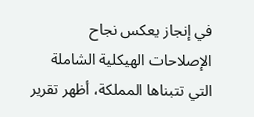في إنجاز يعكس نجاح الإصلاحات الهيكلية الشاملة التي تتبناها المملكة، أظهر تقرير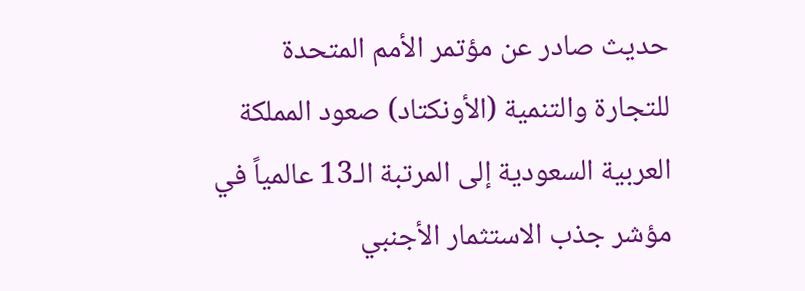حديث صادر عن مؤتمر الأمم المتحدة للتجارة والتنمية (الأونكتاد) صعود المملكة العربية السعودية إلى المرتبة الـ13 عالمياً في مؤشر جذب الاستثمار الأجنبي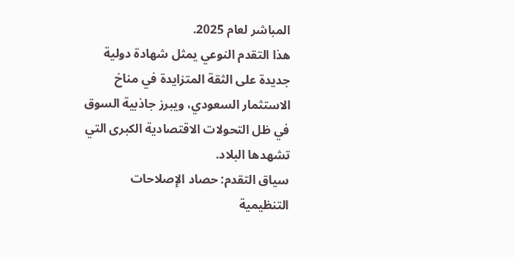المباشر لعام 2025.
هذا التقدم النوعي يمثل شهادة دولية جديدة على الثقة المتزايدة في مناخ الاستثمار السعودي، ويبرز جاذبية السوق في ظل التحولات الاقتصادية الكبرى التي تشهدها البلاد.
سياق التقدم: حصاد الإصلاحات التنظيمية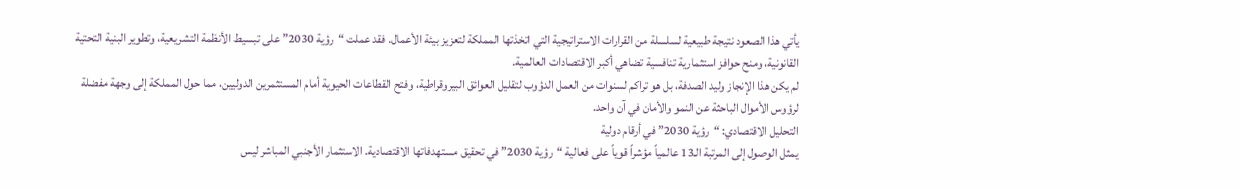يأتي هذا الصعود نتيجة طبيعية لسلسلة من القرارات الاستراتيجية التي اتخذتها المملكة لتعزيز بيئة الأعمال. فقد عملت “رؤية 2030” على تبسيط الأنظمة التشريعية، وتطوير البنية التحتية القانونية، ومنح حوافز استثمارية تنافسية تضاهي أكبر الاقتصادات العالمية.
لم يكن هذا الإنجاز وليد الصدفة، بل هو تراكم لسنوات من العمل الدؤوب لتقليل العوائق البيروقراطية، وفتح القطاعات الحيوية أمام المستثمرين الدوليين، مما حول المملكة إلى وجهة مفضلة لرؤوس الأموال الباحثة عن النمو والأمان في آن واحد.
التحليل الاقتصادي: “رؤية 2030” في أرقام دولية
يمثل الوصول إلى المرتبة الـ13 عالمياً مؤشراً قوياً على فعالية “رؤية 2030” في تحقيق مستهدفاتها الاقتصادية. الاستثمار الأجنبي المباشر ليس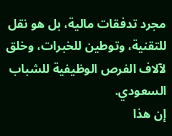مجرد تدفقات مالية، بل هو نقل للتقنية، وتوطين للخبرات، وخلق لآلاف الفرص الوظيفية للشباب السعودي.
إن هذا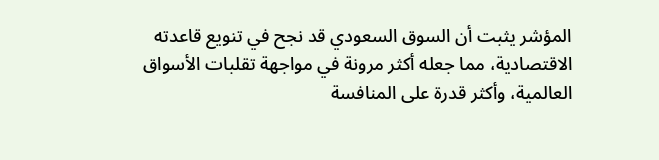المؤشر يثبت أن السوق السعودي قد نجح في تنويع قاعدته الاقتصادية، مما جعله أكثر مرونة في مواجهة تقلبات الأسواق العالمية، وأكثر قدرة على المنافسة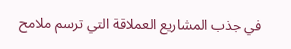في جذب المشاريع العملاقة التي ترسم ملامح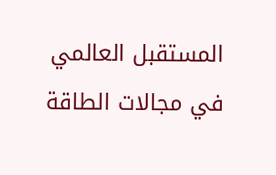المستقبل العالمي في مجالات الطاقة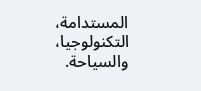المستدامة، التكنولوجيا، والسياحة.